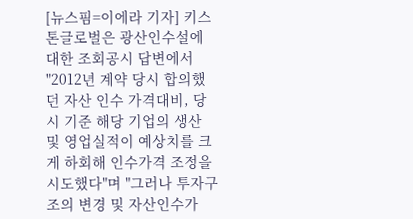[뉴스핌=이에라 기자] 키스톤글로벌은 광산인수설에 대한 조회공시 답변에서 "2012년 계약 당시 합의했던 자산 인수 가격대비, 당시 기준 해당 기업의 생산 및 영업실적이 예상치를 크게 하회해 인수가격 조정을 시도했다"며 "그러나 투자구조의 변경 및 자산인수가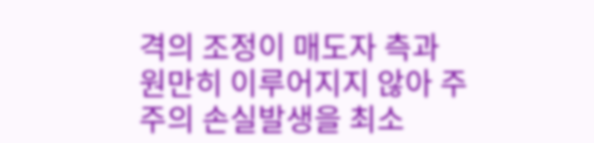격의 조정이 매도자 측과 원만히 이루어지지 않아 주주의 손실발생을 최소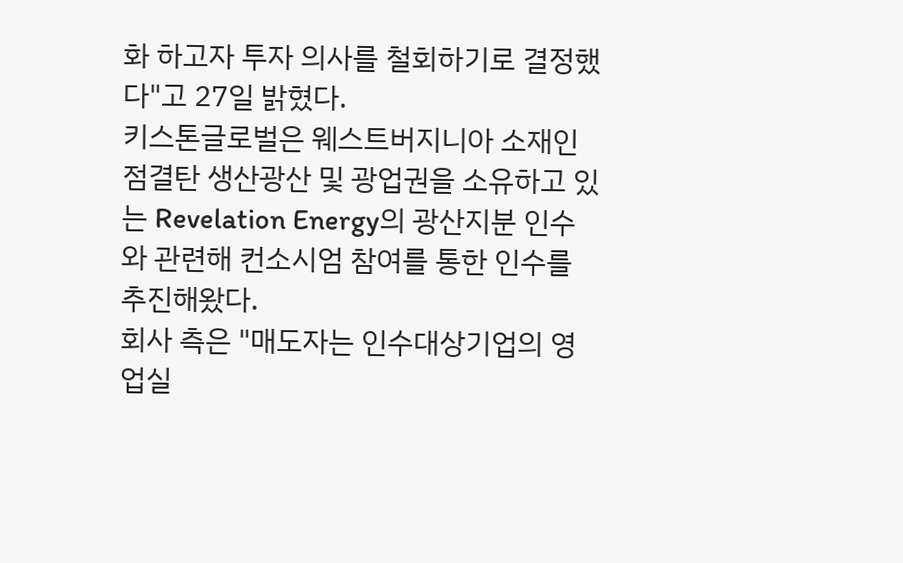화 하고자 투자 의사를 철회하기로 결정했다"고 27일 밝혔다.
키스톤글로벌은 웨스트버지니아 소재인 점결탄 생산광산 및 광업권을 소유하고 있는 Revelation Energy의 광산지분 인수와 관련해 컨소시엄 참여를 통한 인수를 추진해왔다.
회사 측은 "매도자는 인수대상기업의 영업실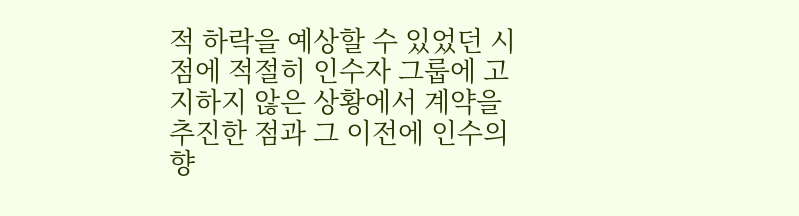적 하락을 예상할 수 있었던 시점에 적절히 인수자 그룹에 고지하지 않은 상황에서 계약을 추진한 점과 그 이전에 인수의향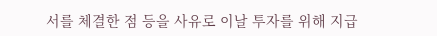서를 체결한 점 등을 사유로 이날 투자를 위해 지급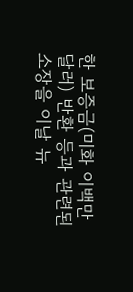한 보증금(미화 이백만달러) 반환 등과 관련된 소장을 이날 뉴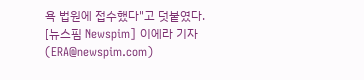욕 법원에 접수했다"고 덧붙였다.
[뉴스핌 Newspim] 이에라 기자 (ERA@newspim.com)